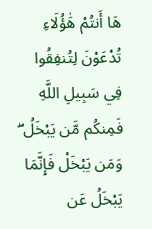هَا أَنتُمْ هَٰؤُلَاءِ تُدْعَوْنَ لِتُنفِقُوا فِي سَبِيلِ اللَّهِ فَمِنكُم مَّن يَبْخَلُ ۖ وَمَن يَبْخَلْ فَإِنَّمَا يَبْخَلُ عَن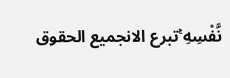نَّفْسِهِ ۚتبرع الانجميع الحقوق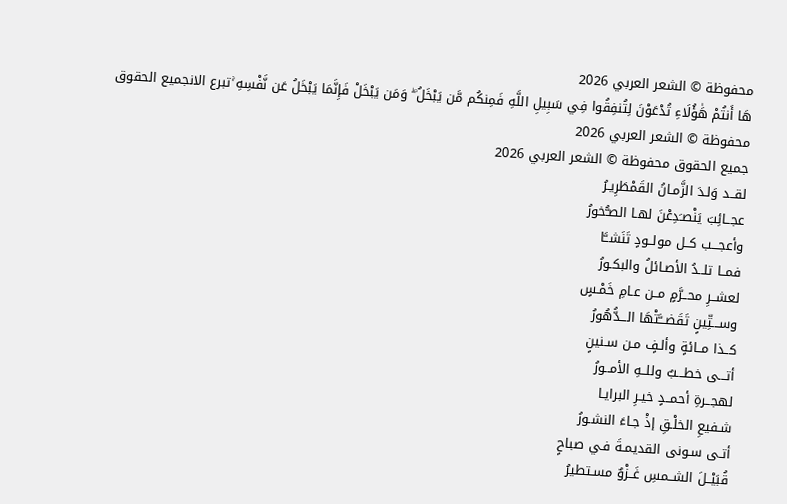محفوظة © الشعر العربي 2026
هَا أَنتُمْ هَٰؤُلَاءِ تُدْعَوْنَ لِتُنفِقُوا فِي سَبِيلِ اللَّهِ فَمِنكُم مَّن يَبْخَلُ ۖ وَمَن يَبْخَلْ فَإِنَّمَا يَبْخَلُ عَن نَّفْسِهِ ۚتبرع الانجميع الحقوق محفوظة © الشعر العربي 2026
جميع الحقوق محفوظة © الشعر العربي 2026
لقــد وَلـدَ الزَّمـانُ القَمْطَرِيـرُ
عجــائِبَ يَنْصـَدِعْنَ لهـا الصـُّخورُ
وأعجـــب كــل مولــودٍ تَنَشــَّا
فمــا تلــدُ الأصـائلُ والبكـورُ
لعشــرِ محــرَّمٍ مــن عـامِ خَمْـسٍ
وســـتِّينٍ تَقَضـــَّتْهَا الـــدُّهُورُ
كــذا مــائةٍ وألـفٍ مـن سـنينٍ
أتـــى خطـــبٌ وللــهِ الأمــورُ
لهجــرةِ أحمــدٍ خيـرِ البرايـا
شـفيعِ الخلْـقِ إذْ جـاءَ النشـورُ
أتـى سـونى القديمـةَ فـي صباحٍ
قُبَيْــلَ الشــمسِ غَــزْوٌ مسـتطيرُ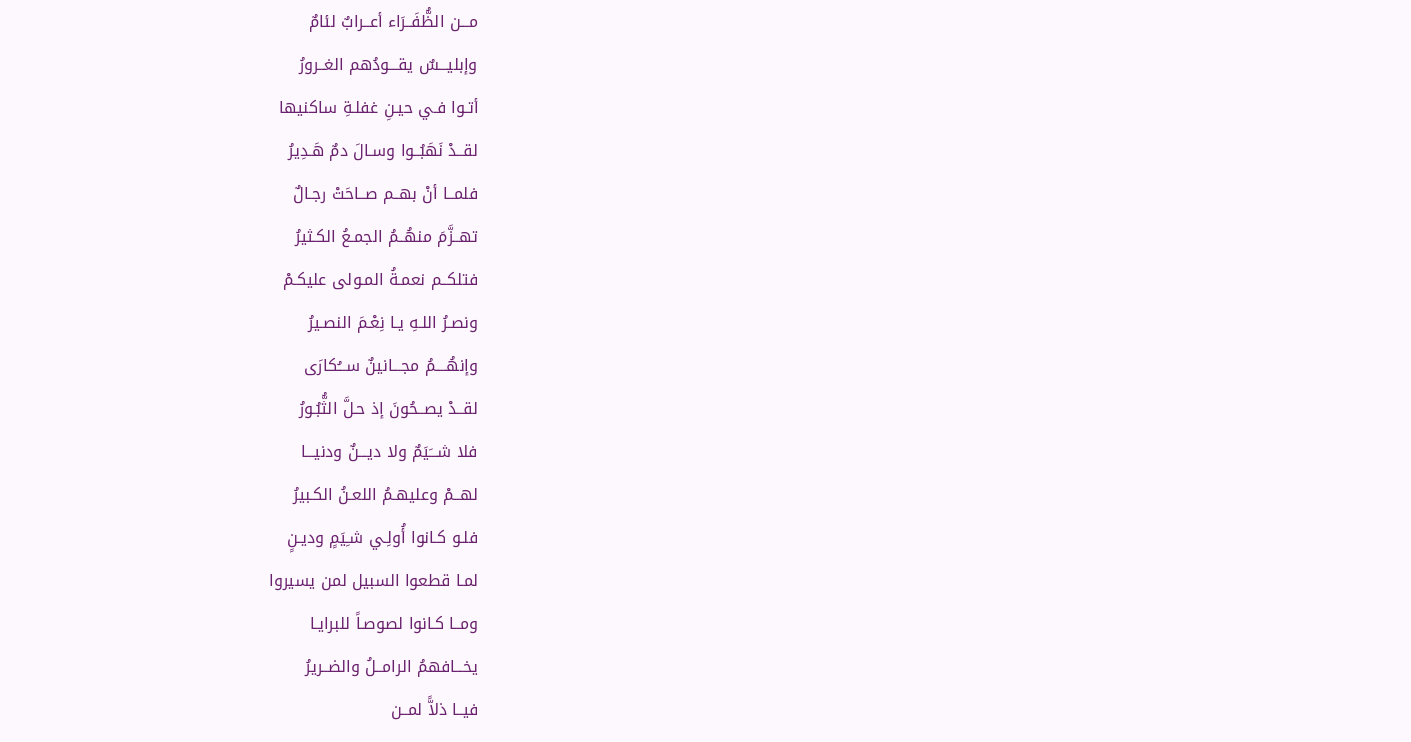مـــن الظُّفَــرَاء أعــرابٌ لئامٌ
وإبليـــسٌ يقـــودُهم الغــرورُ
أتـوا فـي حيـنِ غفلـةِ ساكنيها
لقــدْ نَهَبُــوا وسـالَ دمٌ هَـدِيرُ
فلمــا أنْ بهــم صــاحَتْ رجـالٌ
تهــزَّمَ منهُــمُ الجمـعُ الكـثيرُ
فتلكــم نعمـةُ المـولى عليكـمْ
ونصـرُ اللـهِ يـا نِعْـمَ النصـيرُ
وإنهُــــمُ مجـــانينٌ ســـُكارَى
لقــدْ يصــحُونَ إذ حـلَّ الثُّبُـورُ
فلا شـــَيَمٌ ولا ديـــنٌ ودنيـــا
لهــمْ وعليهـمُ اللعـنُ الكـبيرُ
فلـو كـانوا أُولِـي شـِيَمٍ وديـنٍ
لمـا قطعوا السبيل لمن يسيروا
ومــا كـانوا لصوصـاً للبرايـا
يخـــافهمُ الرامــلُ والضــريرُ
فيــا ذلاًّ لمــن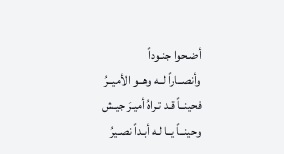أضـحوا جنـوداً
وأنصــاراً لــه وهــو الأميــرُ
فحينــاً قـد تـراهُ أميـرَ جيـش
وحينــاً يــا لـه أبـداً نصـيرُ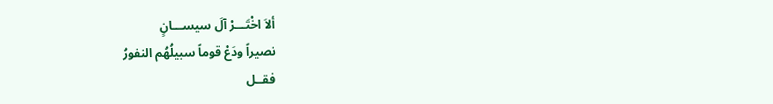ألاَ اخْتَـــرْ آلَ سيســـانٍ
نصيراً ودَعْ قوماً سبيلُهُم النفورُ
فقــل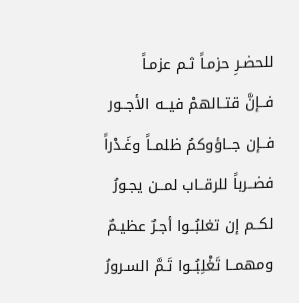للحضـرِ حزمـاً ثـم عزمـاً
فــإنَّ قتــالهمْ فيــه الأجــور
فــإن جــاؤوكمُ ظلمــاً وغَـدْراً
فضــرباً للرقــاب لمــن يجـورُ
لكــم إن تغلبُــوا أجـرٌ عظيـمٌ
ومهمــا تَغْلِبُــوا تَـمَّ السـرورُ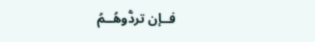فــإن تردُّوهُــمُ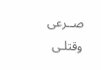صــرعى وقتلـى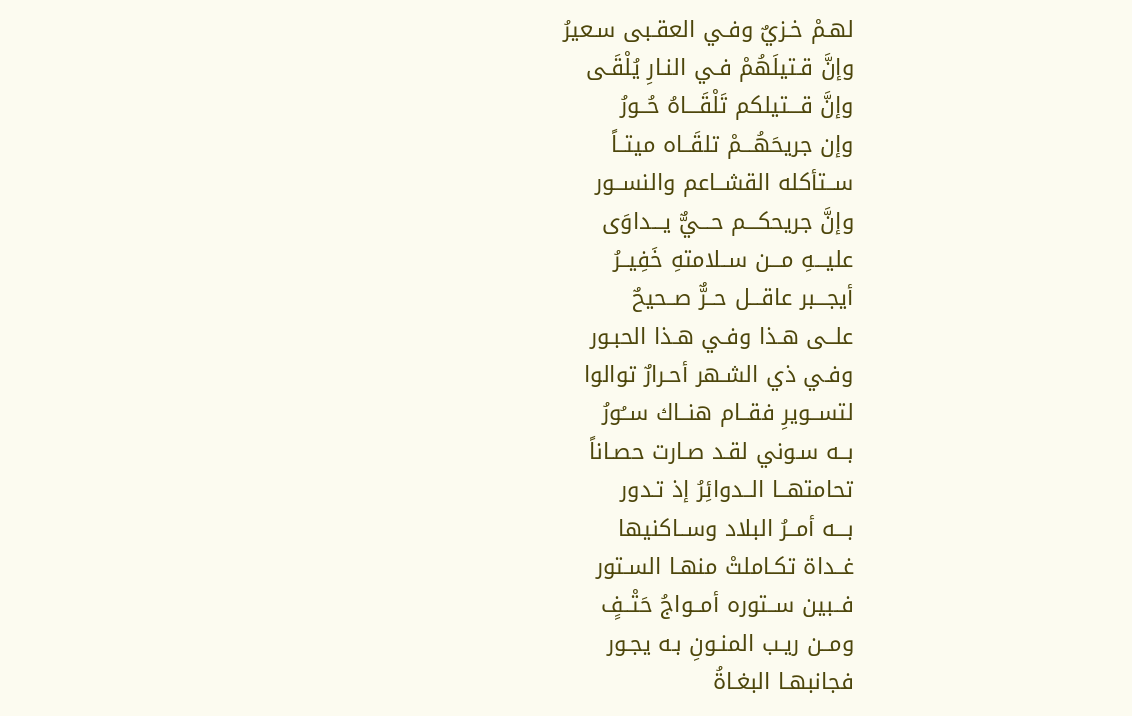لهـمْ خـزيٌ وفـي العقـبى سـعيرُ
وإنَّ قـتيلَهُمْ فـي النـارِ يُلْقَـى
وإنَّ قـــتيلكم تَلْقَـــاهُ حُــورُ
وإن جريحَهُـــمْ تلقَــاه ميتــاً
ســتأكله القشــاعم والنســور
وإنَّ جريحكـــم حـــيٌّ يـــداوَى
عليـــهِ مـــن ســلامتهِ خَفِيــرُ
أيجـــبر عاقـــل حــرٌّ صــحيحٌ
علــى هـذا وفـي هـذا الحبـور
وفـي ذي الشـهر أحـرارٌ توالوا
لتســويرِ فقــام هنــاك ســُورُ
بــه سـوني لقـد صـارت حصـاناً
تحامتهــا الــدوائِرُ إذ تـدور
بـــه أمــرُ البلاد وســاكنيها
غــداة تكـاملتْ منهـا السـتور
فــبين ســتوره أمــواجُ حَتْــفٍ
ومــن ريـب المنـونِ بـه يجـور
فجانبهـا البغـاةُ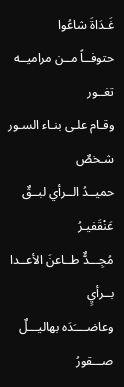غَـدَاةَ شاعُوا
حتوفــاً مــن مراميــه تغــور
وقـام علـى بنـاء السـور شـخصٌ
حميــدُ الــرأي لبــقٌ عَنْقَفيـرُ
مُجِـــدٌّ طــاعنَ الأعــدا بــرأيٍ
وعاضــــَدَه بهاليـــلٌ صـــقورُ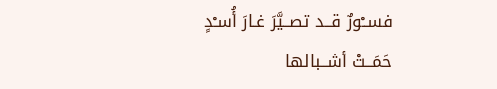فســْورٌ قــد تصــيَّرَ غـارَ أُسـْدٍ
حَمَــتْ أشــبالها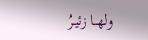ولهــا زئيـرُ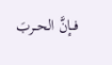فــإنَّ الحــربَ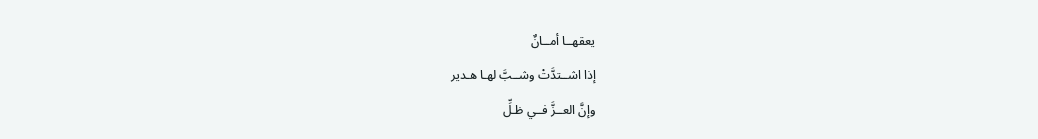يعقهــا أمــانٌ
إذا اشــتدَّتْ وشــبَّ لهـا هـدير
وإنَّ العــزَّ فــي ظـلِّ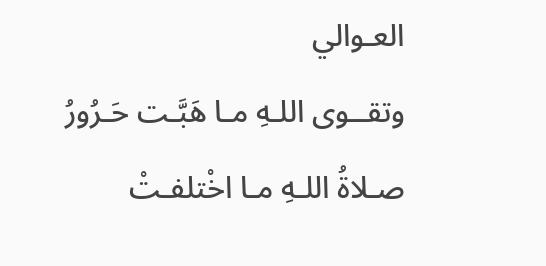العـوالي
وتقــوى اللـهِ مـا هَبَّـت حَـرُورُ
صـلاةُ اللـهِ مـا اخْتلفـتْ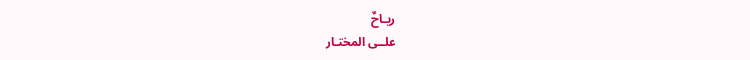ريـاحٌ
علــى المختـار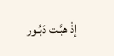إذْ هبَّـت دَبُـور